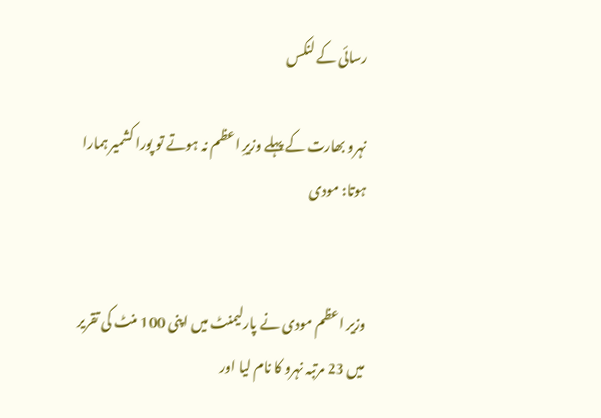رسائی کے لنکس

نہرو بھارت کے پہلے وزیرِ اعظم نہ ہوتے تو پورا کشمیر ہمارا ہوتا: مودی


وزیر اعظم مودی نے پارلیمنٹ میں اپنی 100 منٹ کی تقریر میں 23 مرتبہ نہرو کا نام لیا اور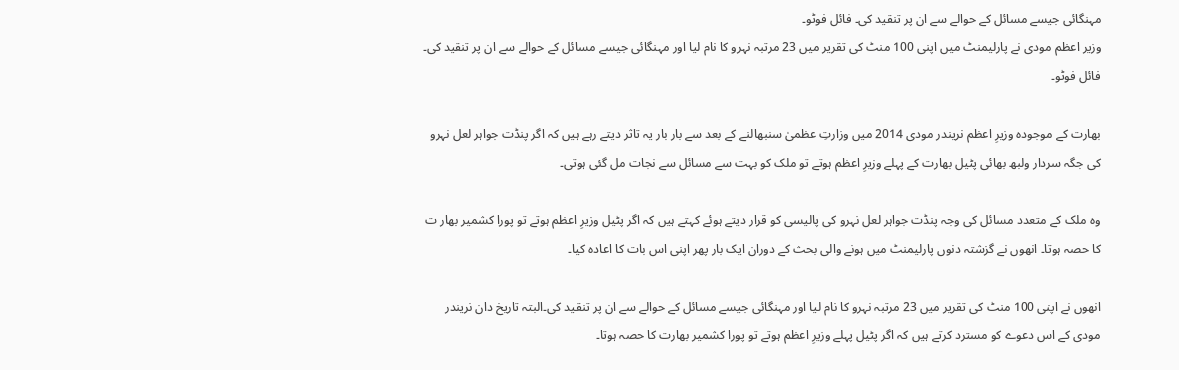مہنگائی جیسے مسائل کے حوالے سے ان پر تنقید کی۔ فائل فوٹو۔
وزیر اعظم مودی نے پارلیمنٹ میں اپنی 100 منٹ کی تقریر میں 23 مرتبہ نہرو کا نام لیا اور مہنگائی جیسے مسائل کے حوالے سے ان پر تنقید کی۔ فائل فوٹو۔

بھارت کے موجودہ وزیرِ اعظم نریندر مودی 2014 میں وزارتِ عظمیٰ سنبھالنے کے بعد سے بار بار یہ تاثر دیتے رہے ہیں کہ اگر پنڈت جواہر لعل نہرو کی جگہ سردار ولبھ بھائی پٹیل بھارت کے پہلے وزیرِ اعظم ہوتے تو ملک کو بہت سے مسائل سے نجات مل گئی ہوتی۔

وہ ملک کے متعدد مسائل کی وجہ پنڈت جواہر لعل نہرو کی پالیسی کو قرار دیتے ہوئے کہتے ہیں کہ اگر پٹیل وزیرِ اعظم ہوتے تو پورا کشمیر بھار ت کا حصہ ہوتا۔ انھوں نے گزشتہ دنوں پارلیمنٹ میں ہونے والی بحث کے دوران ایک بار پھر اپنی اس بات کا اعادہ کیا۔

انھوں نے اپنی 100 منٹ کی تقریر میں 23 مرتبہ نہرو کا نام لیا اور مہنگائی جیسے مسائل کے حوالے سے ان پر تنقید کی۔البتہ تاریخ دان نریندر مودی کے اس دعوے کو مسترد کرتے ہیں کہ اگر پٹیل پہلے وزیرِ اعظم ہوتے تو پورا کشمیر بھارت کا حصہ ہوتا۔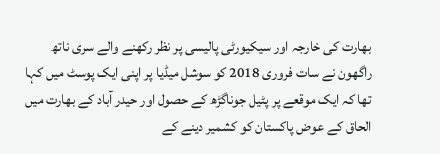بھارت کی خارجہ اور سیکیورٹی پالیسی پر نظر رکھنے والے سری ناتھ راگھون نے سات فروری 2018 کو سوشل میڈیا پر اپنی ایک پوسٹ میں کہا تھا کہ ایک موقعے پر پٹیل جوناگڑھ کے حصول اور حیدر آباد کے بھارت میں الحاق کے عوض پاکستان کو کشمیر دینے کے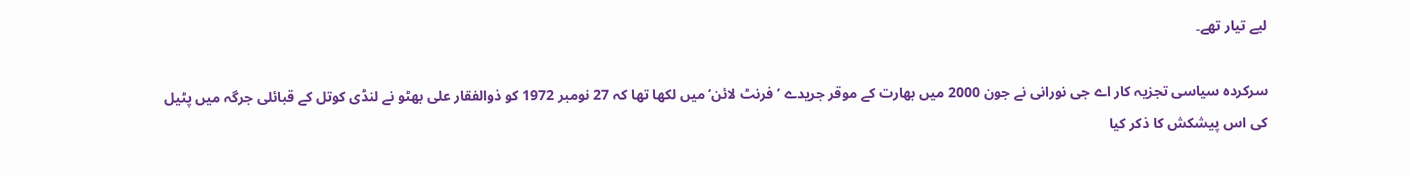لیے تیار تھے۔

سرکردہ سیاسی تجزیہ کار اے جی نورانی نے جون 2000 میں بھارت کے موقر جریدے ’فرنٹ لائن‘ میں لکھا تھا کہ 27 نومبر 1972 کو ذوالفقار علی بھٹو نے لنڈی کوتل کے قبائلی جرگہ میں پٹیل کی اس پیشکش کا ذکر کیا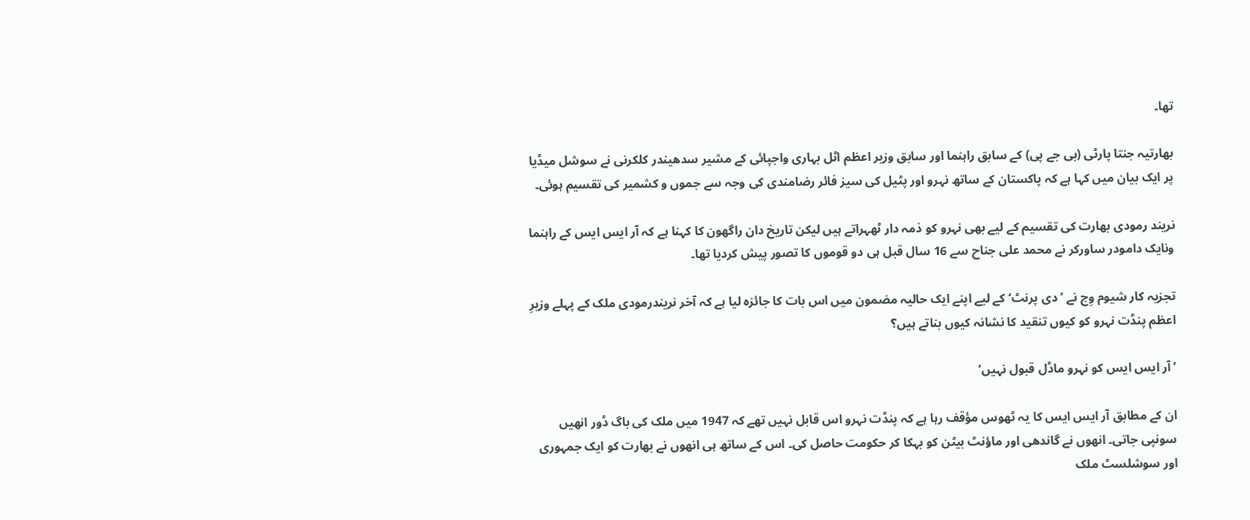تھا۔

بھارتیہ جنتا پارٹی (بی جے پی) کے سابق راہنما اور سابق وزیر اعظم اٹل بہاری واجپائی کے مشیر سدھیندر کلکرنی نے سوشل میڈیا پر ایک بیان میں کہا ہے کہ پاکستان کے ساتھ نہرو اور پٹیل کی سیز فائر رضامندی کی وجہ سے جموں و کشمیر کی تقسیم ہوئی۔

نریند رمودی بھارت کی تقسیم کے لیے بھی نہرو کو ذمہ دار ٹھہراتے ہیں لیکن تاریخ دان راگھون کا کہنا ہے کہ آر ایس ایس کے راہنما ونایک دامودر ساورکر نے محمد علی جناح سے 16 سال قبل ہی دو قوموں کا تصور پیش کردیا تھا۔

تجزیہ کار شیوم وِج نے ’دی پرنٹ‘ کے لیے اپنے ایک حالیہ مضمون میں اس بات کا جائزہ لیا ہے کہ آخر نریندرمودی ملک کے پہلے وزیرِ اعظم پنڈت نہرو کو کیوں تنقید کا نشانہ کیوں بناتے ہیں؟

’آر ایس ایس کو نہرو ماڈل قبول نہیں‘

ان کے مطابق آر ایس ایس کا یہ ٹھوس مؤقف رہا ہے کہ پنڈت نہرو اس قابل نہیں تھے کہ 1947 میں ملک کی باگ ڈور انھیں سونپی جاتی۔ انھوں نے گاندھی اور ماؤنٹ بیٹن کو بہکا کر حکومت حاصل کی۔ اس کے ساتھ ہی انھوں نے بھارت کو ایک جمہوری اور سوشلسٹ ملک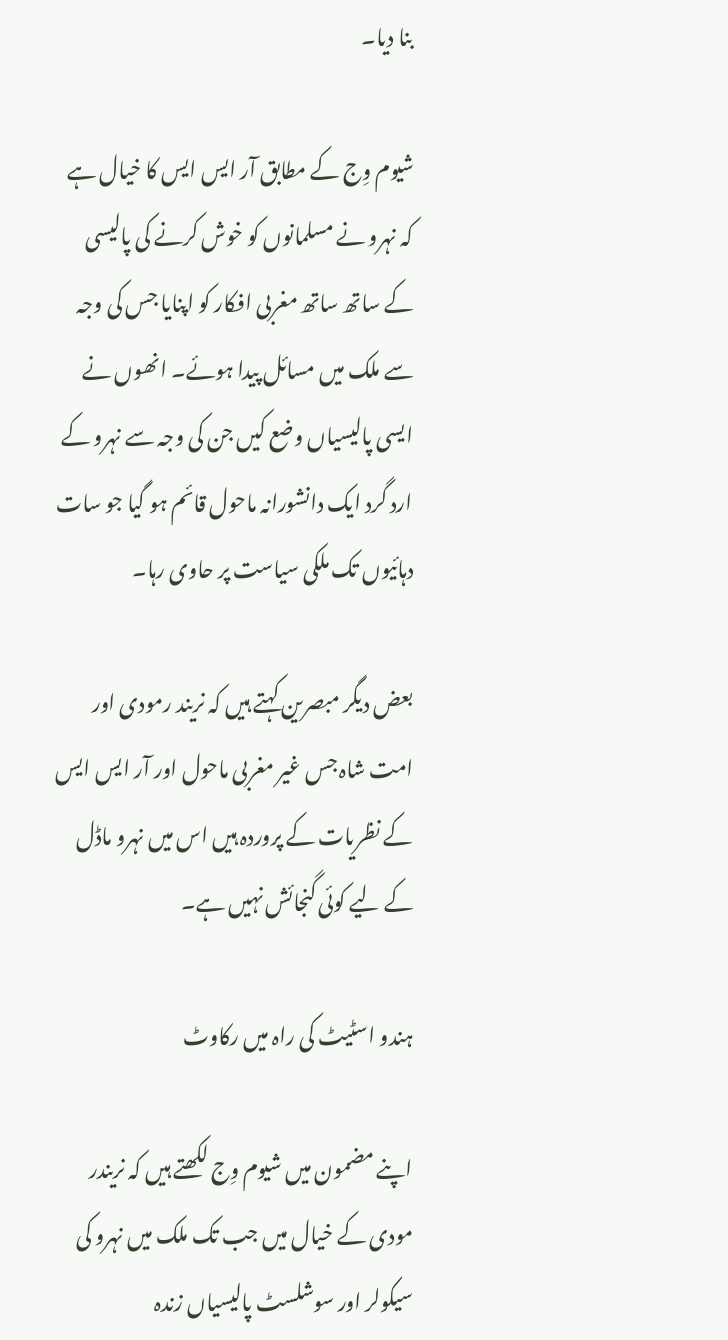بنا دیا۔

شیوم وِج کے مطابق آر ایس ایس کا خیال ہے کہ نہرو نے مسلمانوں کو خوش کرنے کی پالیسی کے ساتھ ساتھ مغربی افکار کو اپنایا جس کی وجہ سے ملک میں مسائل پیدا ہوئے۔ انھوں نے ایسی پالیسیاں وضع کیں جن کی وجہ سے نہرو کے ارد گرد ایک دانشورانہ ماحول قائم ہو گیا جو سات دہائیوں تک ملکی سیاست پر حاوی رہا۔

بعض دیگر مبصرین کہتے ہیں کہ نریند رمودی اور امت شاہ جس غیر مغربی ماحول اور آر ایس ایس کے نظریات کے پروردہ ہیں اس میں نہرو ماڈل کے لیے کوئی گنجائش نہیں ہے۔

ہندو اسٹیٹ کی راہ میں رکاوٹ

اپنے مضمون میں شیوم وِج لکھتے ہیں کہ نریندر مودی کے خیال میں جب تک ملک میں نہرو کی سیکولر اور سوشلسٹ پالیسیاں زندہ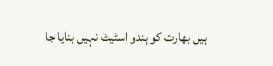ہیں بھارت کو ہندو اسٹیٹ نہیں بنایا جا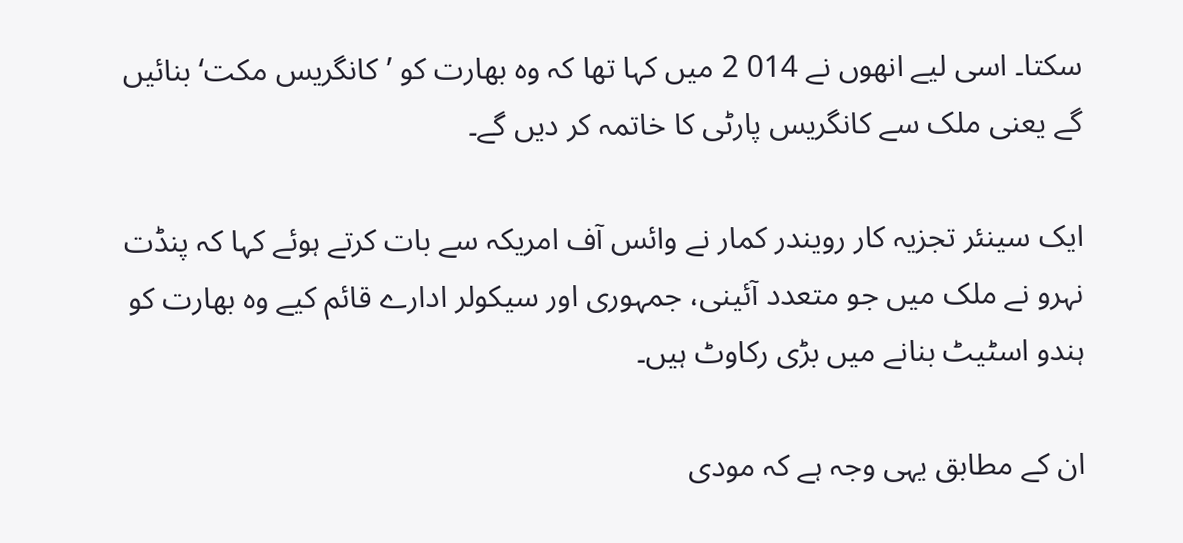سکتا۔ اسی لیے انھوں نے 014 2 میں کہا تھا کہ وہ بھارت کو ’کانگریس مکت‘ بنائیں گے یعنی ملک سے کانگریس پارٹی کا خاتمہ کر دیں گے۔

ایک سینئر تجزیہ کار رویندر کمار نے وائس آف امریکہ سے بات کرتے ہوئے کہا کہ پنڈت نہرو نے ملک میں جو متعدد آئینی، جمہوری اور سیکولر ادارے قائم کیے وہ بھارت کو ہندو اسٹیٹ بنانے میں بڑی رکاوٹ ہیں۔

ان کے مطابق یہی وجہ ہے کہ مودی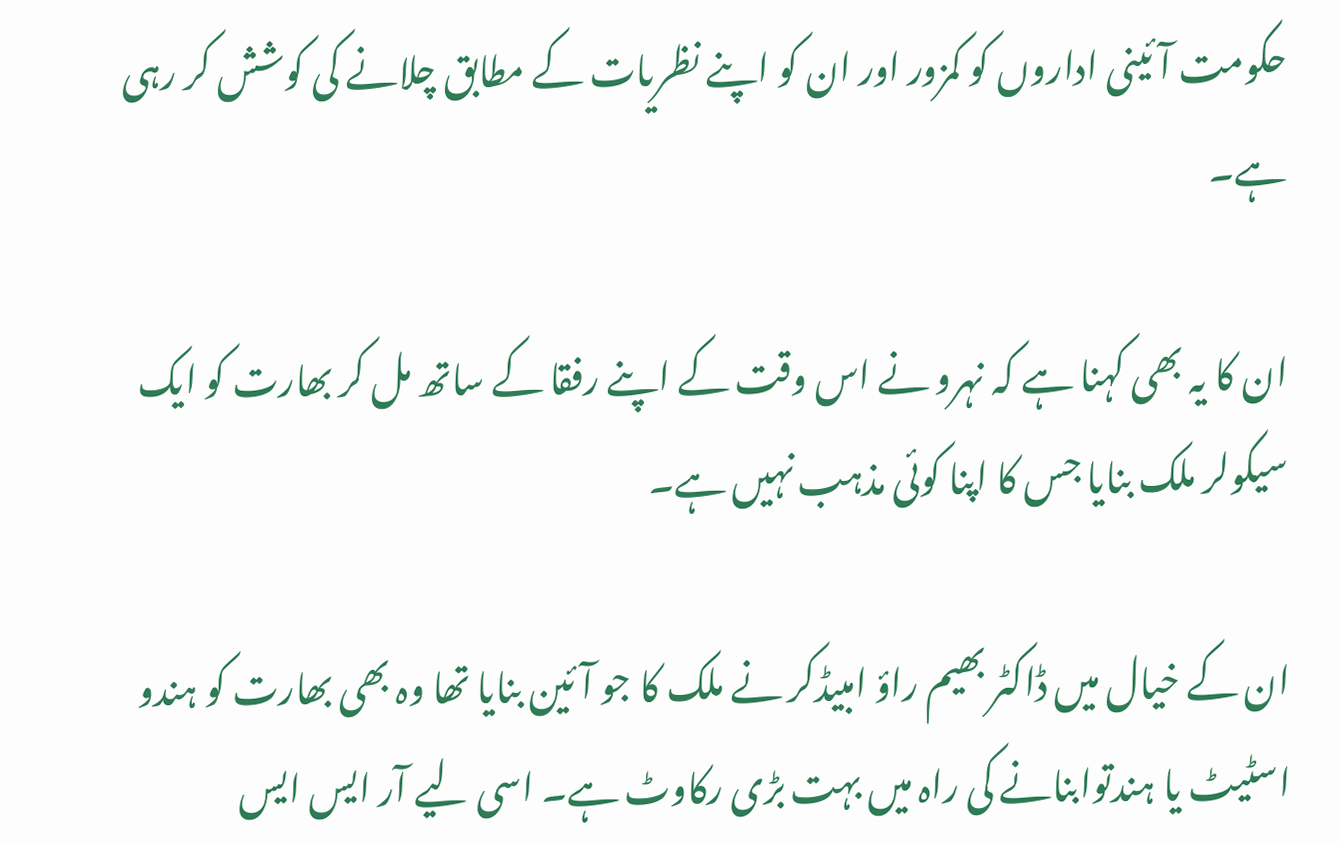حکومت آئینی اداروں کو کمزور اور ان کو اپنے نظریات کے مطابق چلانے کی کوشش کر رہی ہے۔

ان کا یہ بھی کہنا ہے کہ نہرو نے اس وقت کے اپنے رفقا کے ساتھ مل کر بھارت کو ایک سیکولر ملک بنایا جس کا اپنا کوئی مذہب نہیں ہے۔

ان کے خیال میں ڈاکٹر بھیم راؤ امبیڈکر نے ملک کا جو آئین بنایا تھا وہ بھی بھارت کو ہندو اسٹیٹ یا ہندتوابنانے کی راہ میں بہت بڑی رکاوٹ ہے۔ اسی لیے آر ایس ایس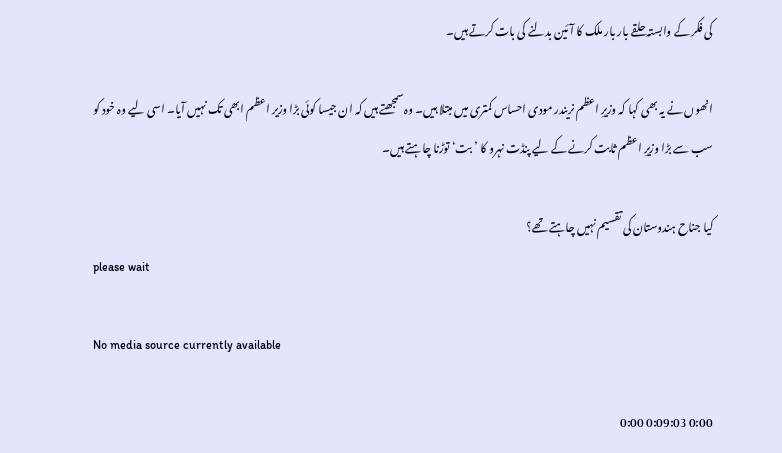کی فکر کے وابستہ حلقے بار بار ملک کا آئین بدلنے کی بات کرتے ہیں۔

انھوں نے یہ بھی کہا کہ وزیرِ اعظم نریندر مودی احساس کمتری میں مبتلا ہیں۔ وہ سمجھتے ہیں کہ ان جیسا کوئی بڑا وزیر اعظم ابھی تک نہیں آیا۔ اسی لیے وہ خود کو سب سے بڑا وزیرِ اعظم ثابت کرنے کے لیے پنڈت نہرو کا ’بت‘ توڑنا چاہتے ہیں۔

کیا جناح ہندوستان کی تقسیم نہیں چاہتے تھے؟
please wait

No media source currently available

0:00 0:09:03 0:00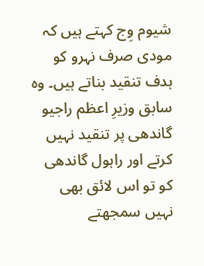شیوم وِج کہتے ہیں کہ مودی صرف نہرو کو ہدف تنقید بناتے ہیں۔ وہ سابق وزیرِ اعظم راجیو گاندھی پر تنقید نہیں کرتے اور راہول گاندھی کو تو اس لائق بھی نہیں سمجھتے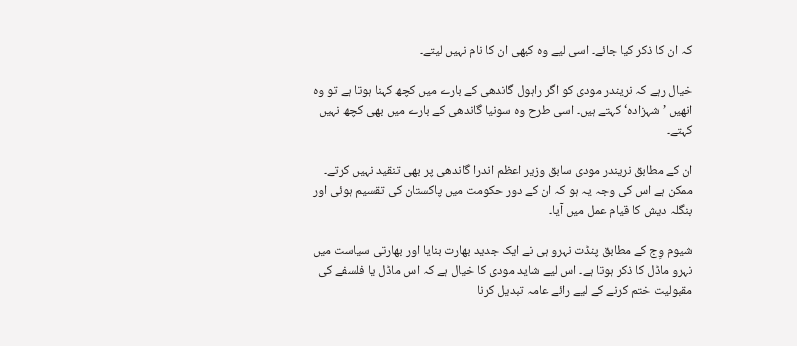کہ ان کا ذکر کیا جائے۔ اسی لیے وہ کبھی ان کا نام نہیں لیتے۔

خیال رہے کہ نریندر مودی کو اگر راہول گاندھی کے بارے میں کچھ کہنا ہوتا ہے تو وہ انھیں ’شہزادہ‘کہتے ہیں۔ اسی طرح وہ سونیا گاندھی کے بارے میں بھی کچھ نہیں کہتے۔

ان کے مطابق نریندر مودی سابق وزیر اعظم اندرا گاندھی پر بھی تنقید نہیں کرتے۔ ممکن ہے اس کی وجہ یہ ہو کہ ان کے دور حکومت میں پاکستان کی تقسیم ہوئی اور بنگلہ دیش کا قیام عمل میں آیا۔

شیوم وِج کے مطابق پنڈت نہرو ہی نے ایک جدید بھارت بنایا اور بھارتی سیاست میں نہرو ماڈل کا ذکر ہوتا ہے۔ اس لیے شاید مودی کا خیال ہے کہ اس ماڈل یا فلسفے کی مقبولیت ختم کرنے کے لیے رائے عامہ تبدیل کرنا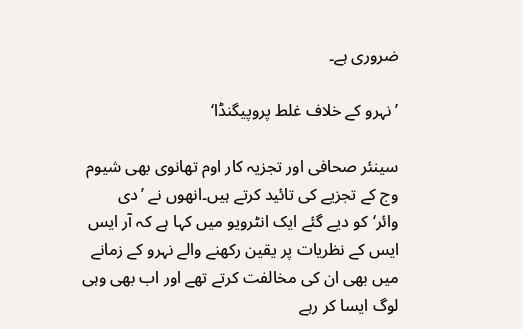ضروری ہے۔

’نہرو کے خلاف غلط پروپیگنڈا‘

سینئر صحافی اور تجزیہ کار اوم تھانوی بھی شیوم وج کے تجزیے کی تائید کرتے ہیں۔انھوں نے ’دی وائر‘کو دیے گئے ایک انٹرویو میں کہا ہے کہ آر ایس ایس کے نظریات پر یقین رکھنے والے نہرو کے زمانے میں بھی ان کی مخالفت کرتے تھے اور اب بھی وہی لوگ ایسا کر رہے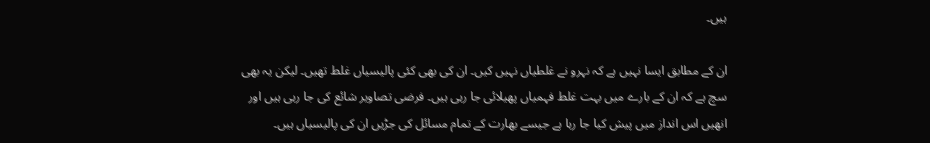ہیں۔

ان کے مطابق ایسا نہیں ہے کہ نہرو نے غلطیاں نہیں کیں۔ ان کی بھی کئی پالیسیاں غلط تھیں۔ لیکن یہ بھی سچ ہے کہ ان کے بارے میں بہت غلط فہمیاں پھیلائی جا رہی ہیں۔ فرضی تصاویر شائع کی جا رہی ہیں اور انھیں اس انداز میں پیش کیا جا رہا ہے جیسے بھارت کے تمام مسائل کی جڑیں ان کی پالیسیاں ہیں۔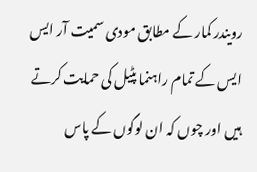رویندر کمار کے مطابق مودی سمیت آر ایس ایس کے تمام راہنما پٹیل کی حمایت کرتے ہیں اور چوں کہ ان لوگوں کے پاس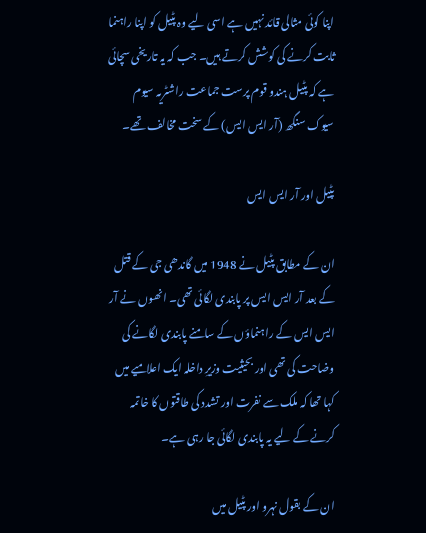اپنا کوئی مثالی قائد نہیں ہے اسی لیے وہ پٹیل کو اپنا راہنما ثابت کرنے کی کوشش کرتے ہیں۔ جب کہ یہ تاریخی سچائی ہے کہ پٹیل ہندو قوم پرست جماعت راشٹریہ سیوم سیوک سنگھ (آر ایس ایس) کے سخت مخالف تھے۔

پٹیل اور آر ایس ایس

ان کے مطابق پٹیل نے 1948 میں گاندھی جی کے قتل کے بعد آر ایس ایس پر پابندی لگائی تھی۔ انھوں نے آر ایس ایس کے راہنماؤں کے سامنے پابندی لگانے کی وضاحت کی تھی اور بحیثیت وزیرِ داخلہ ایک اعلامیے میں کہا تھا کہ ملک سے نفرت اور تشدد کی طاقتوں کا خاتمہ کرنے کے لیے یہ پابندی لگائی جا رہی ہے۔

ان کے بقول نہرو اور پٹیل میں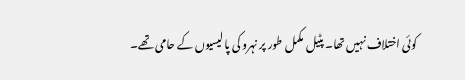کوئی اختلاف نہیں تھا۔ پٹیل مکمل طور پر نہرو کی پالیسیوں کے حامی تھے۔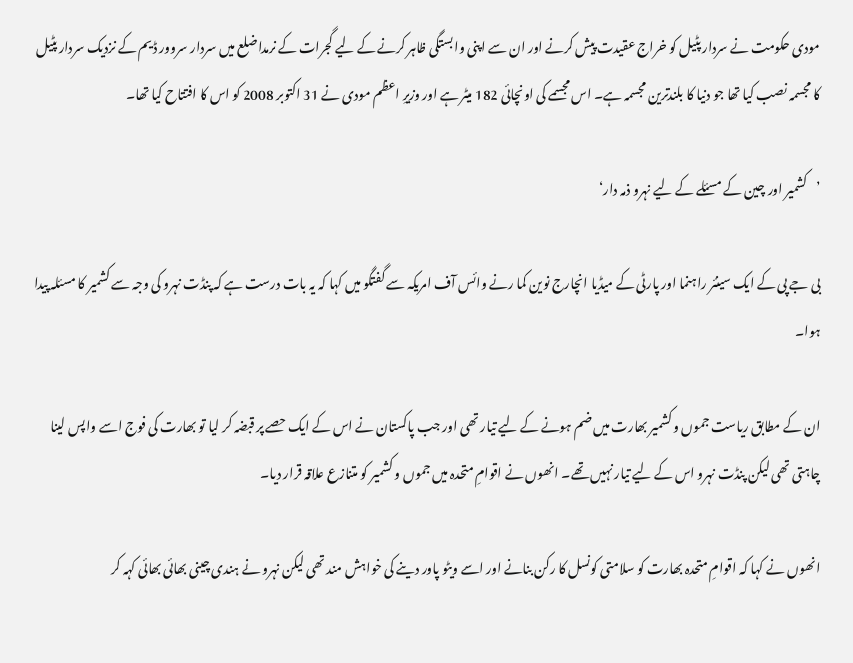مودی حکومت نے سردار پٹیل کو خراج عقیدت پیش کرنے اور ان سے اپنی وابستگی ظاہر کرنے کے لیے گجرات کے نرمدا ضلع میں سردار سروور ڈیم کے نزدیک سردار پٹیل کا مجسمہ نصب کیا تھا جو دنیا کا بلندترین مجسمہ ہے۔ اس مجسمے کی اونچائی 182 میٹر ہے اور وزیرِ اعظم مودی نے 31 اکتوبر 2008 کو اس کا افتتاح کیا تھا۔

’کشمیر اور چین کے مسئلے کے لیے نہرو ذمہ دار‘

بی جے پی کے ایک سینئر راہنما اور پارٹی کے میڈیا انچارج نوین کما رنے وائس آف امریکہ سے گفتگو میں کہا کہ یہ بات درست ہے کہ پنڈت نہرو کی وجہ سے کشمیر کا مسئلہ پیدا ہوا۔

ان کے مطابق ریاست جموں و کشمیر بھارت میں ضم ہونے کے لیے تیار تھی اور جب پاکستان نے اس کے ایک حصے پر قبضہ کر لیا تو بھارت کی فوج اسے واپس لینا چاہتی تھی لیکن پنڈت نہرو اس کے لیے تیار نہیں تھے۔ انھوں نے اقوامِ متحدہ میں جموں و کشمیر کو متنازع علاقہ قرار دیا۔

انھوں نے کہا کہ اقوامِ متحدہ بھارت کو سلامتی کونسل کا رکن بنانے اور اسے ویٹو پاور دینے کی خواہش مند تھی لیکن نہرو نے ہندی چینی بھائی بھائی کہہ کر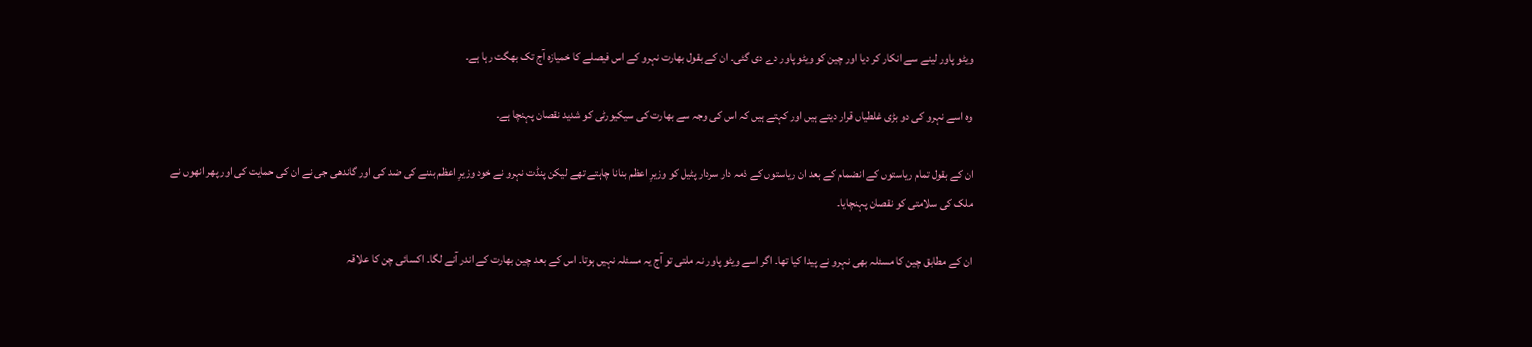ویٹو پاور لینے سے انکار کر دیا اور چین کو ویٹو پاور دے دی گئی۔ ان کے بقول بھارت نہرو کے اس فیصلے کا خمیازہ آج تک بھگت رہا ہے۔

وہ اسے نہرو کی دو بڑی غلطیاں قرار دیتے ہیں اور کہتے ہیں کہ اس کی وجہ سے بھارت کی سیکیورٹی کو شدید نقصان پہنچا ہے۔

ان کے بقول تمام ریاستوں کے انضمام کے بعد ان ریاستوں کے ذمہ دار سردار پٹیل کو وزیرِ اعظم بنانا چاہتے تھے لیکن پنڈت نہرو نے خود وزیرِ اعظم بننے کی ضد کی اور گاندھی جی نے ان کی حمایت کی اور پھر انھوں نے ملک کی سلامتی کو نقصان پہنچایا۔

ان کے مطابق چین کا مسئلہ بھی نہرو نے پیدا کیا تھا۔ اگر اسے ویٹو پاور نہ ملتی تو آج یہ مسئلہ نہیں ہوتا۔ اس کے بعد چین بھارت کے اندر آنے لگا۔ اکسائی چن کا علاقہ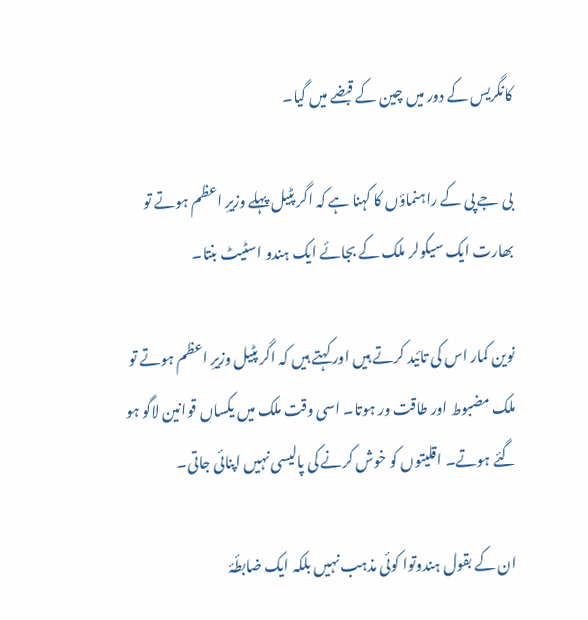کانگریس کے دور میں چین کے قبضے میں گیا۔

بی جے پی کے راہنماؤں کا کہنا ہے کہ اگر پٹیل پہلے وزیرِ اعظم ہوتے تو بھارت ایک سیکولر ملک کے بجائے ایک ہندو اسٹیٹ بنتا۔

نوین کمار اس کی تائید کرتے ہیں اور کہتے ہیں کہ اگر پٹیل وزیرِ اعظم ہوتے تو ملک مضبوط اور طاقت ور ہوتا۔ اسی وقت ملک میں یکساں قوانین لاگو ہو گئے ہوتے۔ اقلیتوں کو خوش کرنے کی پالیسی نہیں اپنائی جاتی۔

ان کے بقول ہندوتوا کوئی مذہب نہیں بلکہ ایک ضابطٔۂ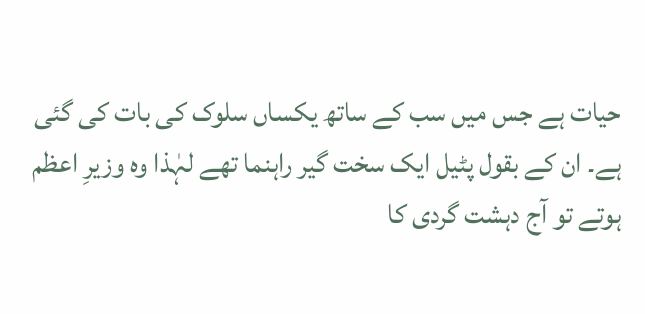حیات ہے جس میں سب کے ساتھ یکساں سلوک کی بات کی گئی ہے۔ ان کے بقول پٹیل ایک سخت گیر راہنما تھے لہٰذا وہ وزیرِ اعظم ہوتے تو آج دہشت گردی کا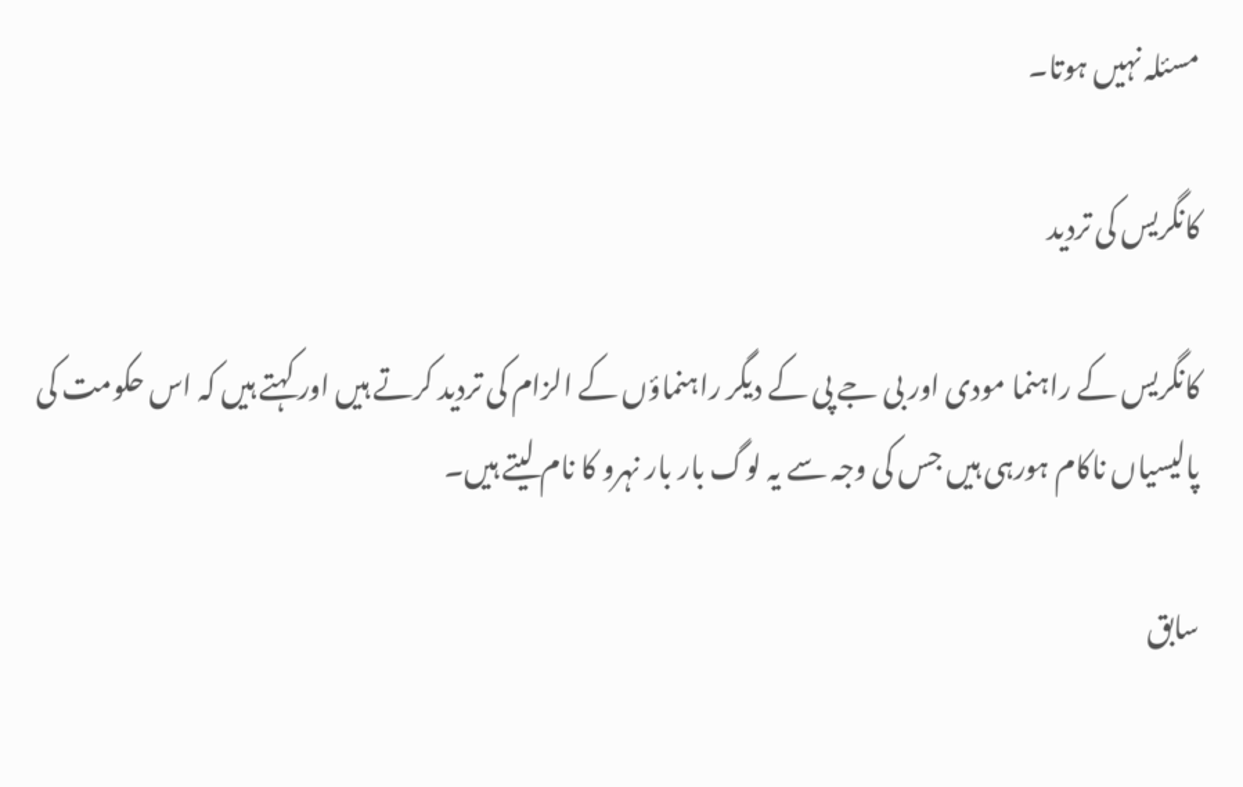مسئلہ نہیں ہوتا۔

کانگریس کی تردید

کانگریس کے راہنما مودی اور بی جے پی کے دیگر راہنماؤں کے الزام کی تردید کرتے ہیں اور کہتے ہیں کہ اس حکومت کی پالیسیاں ناکام ہورہی ہیں جس کی وجہ سے یہ لوگ بار بار نہرو کا نام لیتے ہیں۔

سابق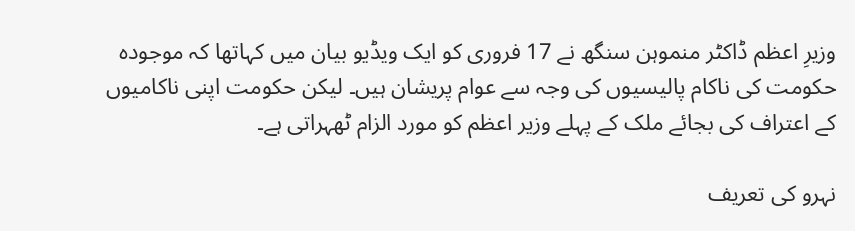وزیرِ اعظم ڈاکٹر منموہن سنگھ نے 17 فروری کو ایک ویڈیو بیان میں کہاتھا کہ موجودہ حکومت کی ناکام پالیسیوں کی وجہ سے عوام پریشان ہیں۔ لیکن حکومت اپنی ناکامیوں کے اعتراف کی بجائے ملک کے پہلے وزیر اعظم کو مورد الزام ٹھہراتی ہے۔

نہرو کی تعریف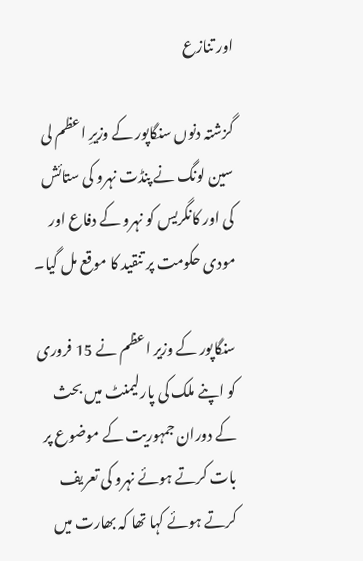اور تنازع

گزشتہ دنوں سنگاپور کے وزیرِ اعظم لی سین لونگ نے پنڈت نہرو کی ستائش کی اور کانگریس کو نہرو کے دفاع اور مودی حکومت پر تنقید کا موقع مل گیا۔

سنگاپور کے وزیر اعظم نے 15 فروری کو اپنے ملک کی پارلیمنٹ میں بحث کے دوران جمہوریت کے موضوع پر بات کرتے ہوئے نہرو کی تعریف کرتے ہوئے کہا تھا کہ بھارت میں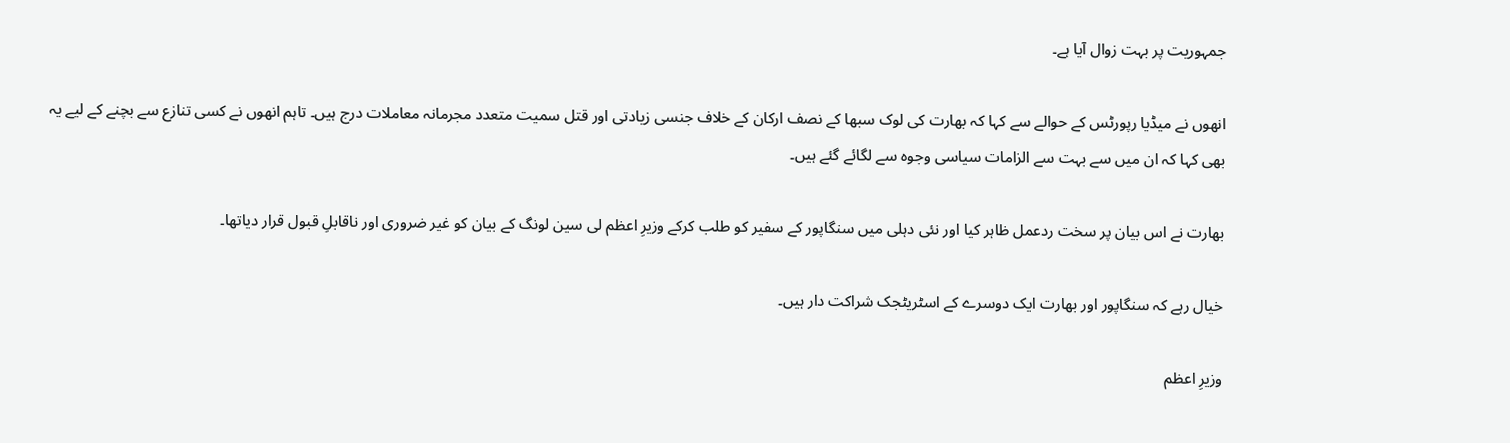جمہوریت پر بہت زوال آیا ہے۔

انھوں نے میڈیا رپورٹس کے حوالے سے کہا کہ بھارت کی لوک سبھا کے نصف ارکان کے خلاف جنسی زیادتی اور قتل سمیت متعدد مجرمانہ معاملات درج ہیں۔ تاہم انھوں نے کسی تنازع سے بچنے کے لیے یہ بھی کہا کہ ان میں سے بہت سے الزامات سیاسی وجوہ سے لگائے گئے ہیں۔

بھارت نے اس بیان پر سخت ردعمل ظاہر کیا اور نئی دہلی میں سنگاپور کے سفیر کو طلب کرکے وزیرِ اعظم لی سین لونگ کے بیان کو غیر ضروری اور ناقابلِ قبول قرار دیاتھا۔

خیال رہے کہ سنگاپور اور بھارت ایک دوسرے کے اسٹریٹجک شراکت دار ہیں۔

وزیرِ اعظم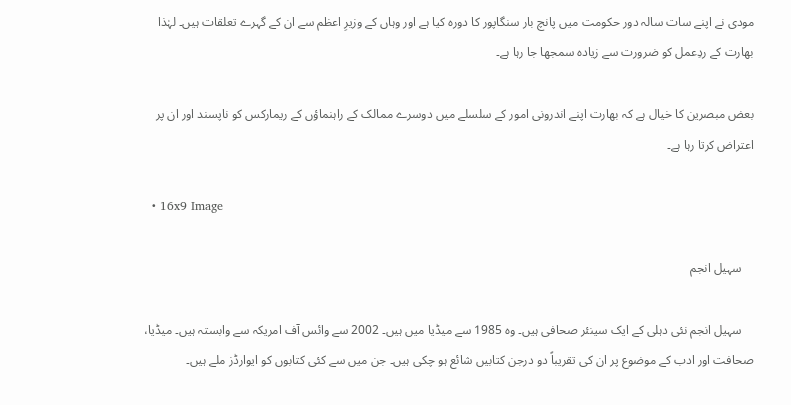مودی نے اپنے سات سالہ دور حکومت میں پانچ بار سنگاپور کا دورہ کیا ہے اور وہاں کے وزیرِ اعظم سے ان کے گہرے تعلقات ہیں۔ لہٰذا بھارت کے ردِعمل کو ضرورت سے زیادہ سمجھا جا رہا ہے۔

بعض مبصرین کا خیال ہے کہ بھارت اپنے اندرونی امور کے سلسلے میں دوسرے ممالک کے راہنماؤں کے ریمارکس کو ناپسند اور ان پر اعتراض کرتا رہا ہے۔

  • 16x9 Image

    سہیل انجم

    سہیل انجم نئی دہلی کے ایک سینئر صحافی ہیں۔ وہ 1985 سے میڈیا میں ہیں۔ 2002 سے وائس آف امریکہ سے وابستہ ہیں۔ میڈیا، صحافت اور ادب کے موضوع پر ان کی تقریباً دو درجن کتابیں شائع ہو چکی ہیں۔ جن میں سے کئی کتابوں کو ایوارڈز ملے ہیں۔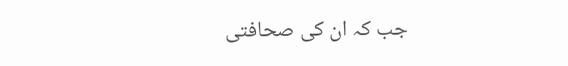جب کہ ان کی صحافتی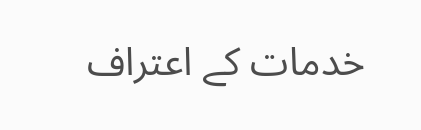خدمات کے اعتراف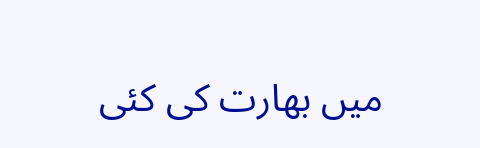میں بھارت کی کئی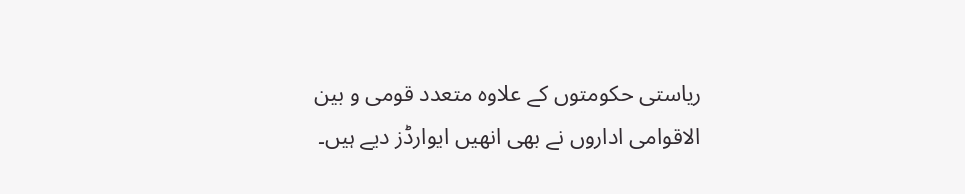ریاستی حکومتوں کے علاوہ متعدد قومی و بین الاقوامی اداروں نے بھی انھیں ایوارڈز دیے ہیں۔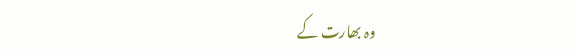وہ بھارت کے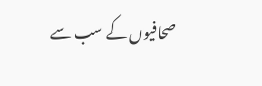صحافیوں کے سب سے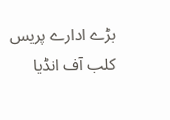بڑے ادارے پریس کلب آف انڈیا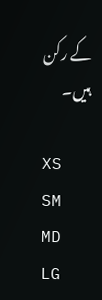کے رکن ہیں۔

XS
SM
MD
LG